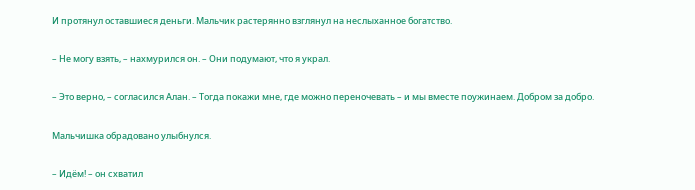И протянул оставшиеся деньги. Мальчик растерянно взглянул на неслыханное богатство.

– Не могу взять, – нахмурился он. – Они подумают, что я украл.

– Это верно, – согласился Алан. – Тогда покажи мне, где можно переночевать – и мы вместе поужинаем. Добром за добро.

Мальчишка обрадовано улыбнулся.

– Идём! – он схватил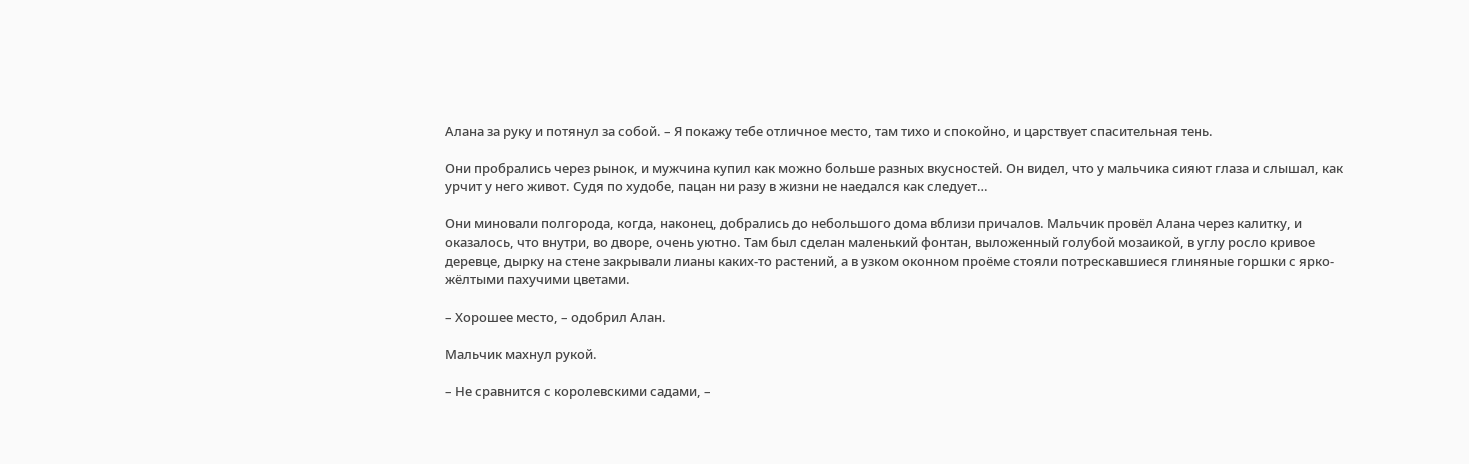Алана за руку и потянул за собой. – Я покажу тебе отличное место, там тихо и спокойно, и царствует спасительная тень.

Они пробрались через рынок, и мужчина купил как можно больше разных вкусностей. Он видел, что у мальчика сияют глаза и слышал, как урчит у него живот. Судя по худобе, пацан ни разу в жизни не наедался как следует…

Они миновали полгорода, когда, наконец, добрались до небольшого дома вблизи причалов. Мальчик провёл Алана через калитку, и оказалось, что внутри, во дворе, очень уютно. Там был сделан маленький фонтан, выложенный голубой мозаикой, в углу росло кривое деревце, дырку на стене закрывали лианы каких-то растений, а в узком оконном проёме стояли потрескавшиеся глиняные горшки с ярко-жёлтыми пахучими цветами.

– Хорошее место, – одобрил Алан.

Мальчик махнул рукой.

– Не сравнится с королевскими садами, –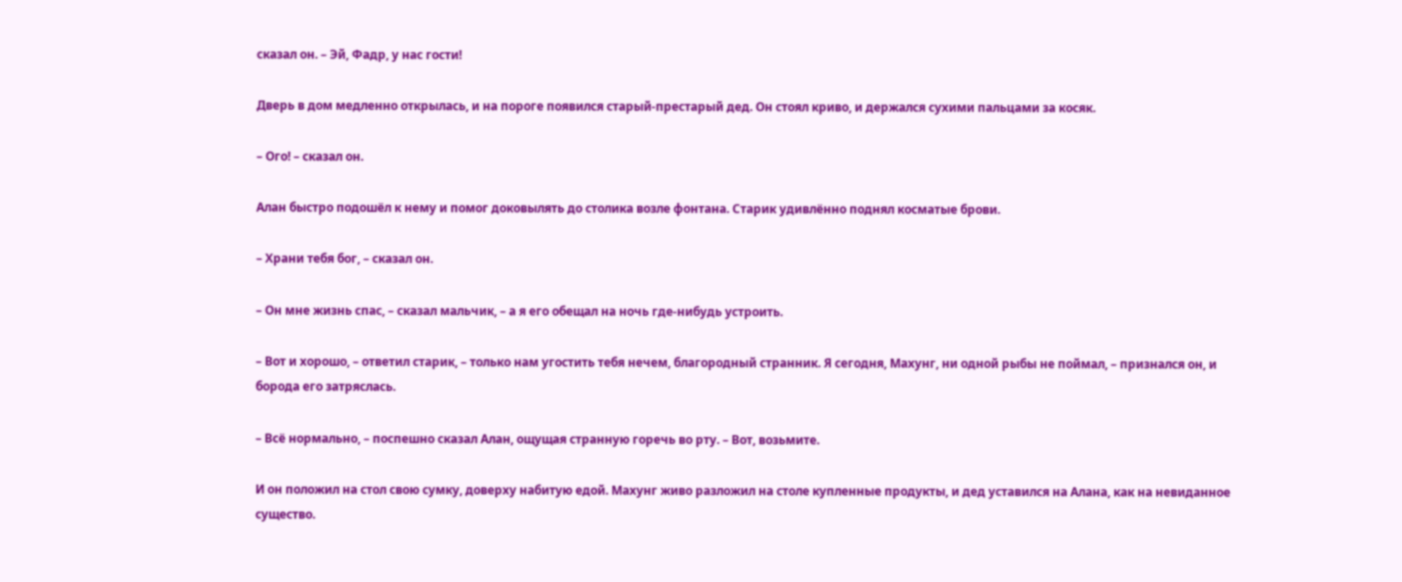сказал он. – Эй, Фадр, у нас гости!

Дверь в дом медленно открылась, и на пороге появился старый-престарый дед. Он стоял криво, и держался сухими пальцами за косяк.

– Ого! – сказал он.

Алан быстро подошёл к нему и помог доковылять до столика возле фонтана. Старик удивлённо поднял косматые брови.

– Храни тебя бог, – сказал он.

– Он мне жизнь спас, – сказал мальчик, – а я его обещал на ночь где-нибудь устроить.

– Вот и хорошо, – ответил старик, – только нам угостить тебя нечем, благородный странник. Я сегодня, Махунг, ни одной рыбы не поймал, – признался он, и борода его затряслась.

– Всё нормально, – поспешно сказал Алан, ощущая странную горечь во рту. – Вот, возьмите.

И он положил на стол свою сумку, доверху набитую едой. Махунг живо разложил на столе купленные продукты, и дед уставился на Алана, как на невиданное существо.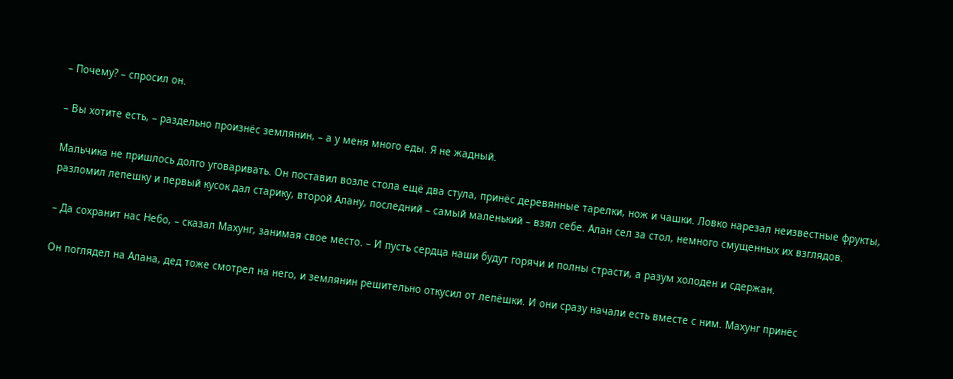– Почему? – спросил он.

– Вы хотите есть, – раздельно произнёс землянин, – а у меня много еды. Я не жадный.

Мальчика не пришлось долго уговаривать. Он поставил возле стола ещё два стула, принёс деревянные тарелки, нож и чашки. Ловко нарезал неизвестные фрукты, разломил лепешку и первый кусок дал старику, второй Алану, последний – самый маленький – взял себе. Алан сел за стол, немного смущенных их взглядов.

– Да сохранит нас Небо, – сказал Махунг, занимая свое место. – И пусть сердца наши будут горячи и полны страсти, а разум холоден и сдержан.

Он поглядел на Алана, дед тоже смотрел на него, и землянин решительно откусил от лепёшки. И они сразу начали есть вместе с ним. Махунг принёс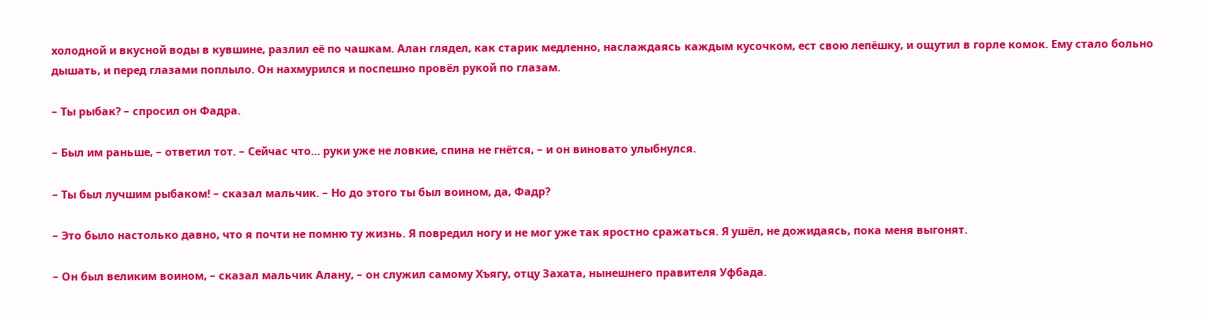холодной и вкусной воды в кувшине, разлил её по чашкам. Алан глядел, как старик медленно, наслаждаясь каждым кусочком, ест свою лепёшку, и ощутил в горле комок. Ему стало больно дышать, и перед глазами поплыло. Он нахмурился и поспешно провёл рукой по глазам.

– Ты рыбак? – спросил он Фадра.

– Был им раньше, – ответил тот. – Сейчас что… руки уже не ловкие, спина не гнётся, – и он виновато улыбнулся.

– Ты был лучшим рыбаком! – сказал мальчик. – Но до этого ты был воином, да, Фадр?

– Это было настолько давно, что я почти не помню ту жизнь. Я повредил ногу и не мог уже так яростно сражаться. Я ушёл, не дожидаясь, пока меня выгонят.

– Он был великим воином, – сказал мальчик Алану, – он служил самому Хъягу, отцу Захата, нынешнего правителя Уфбада.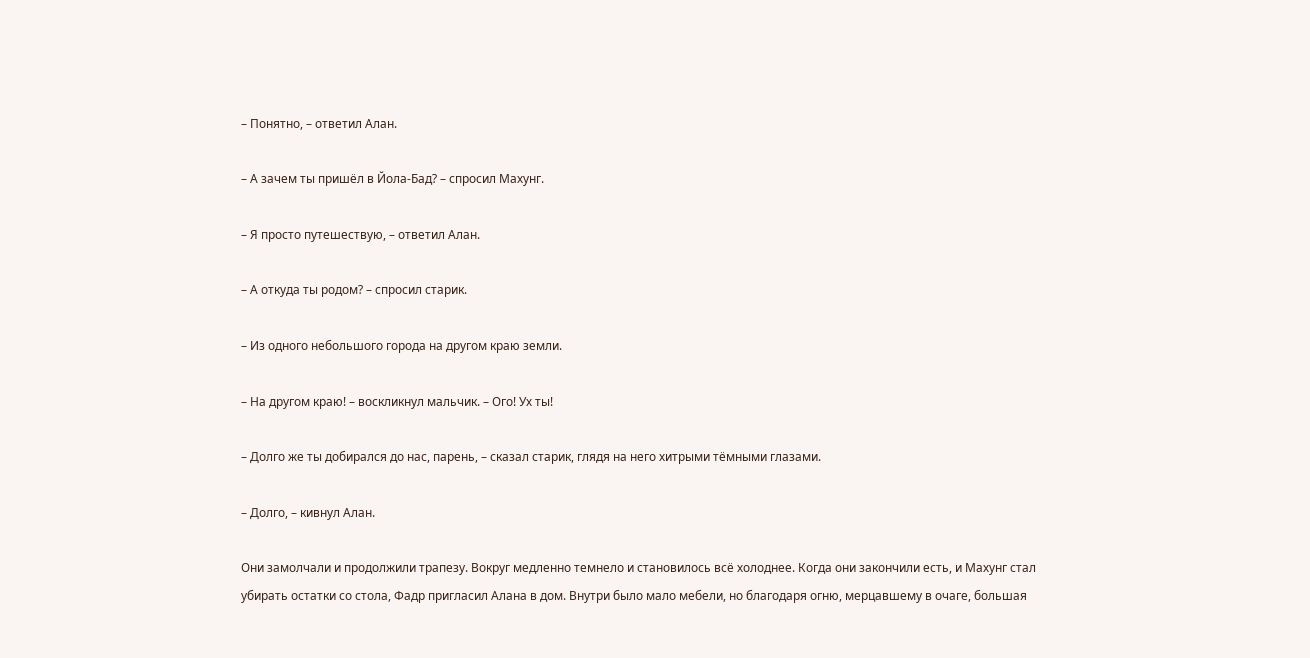– Понятно, – ответил Алан.

– А зачем ты пришёл в Йола-Бад? – спросил Махунг.

– Я просто путешествую, – ответил Алан.

– А откуда ты родом? – спросил старик.

– Из одного небольшого города на другом краю земли.

– На другом краю! – воскликнул мальчик. – Ого! Ух ты!

– Долго же ты добирался до нас, парень, – сказал старик, глядя на него хитрыми тёмными глазами.

– Долго, – кивнул Алан.

Они замолчали и продолжили трапезу. Вокруг медленно темнело и становилось всё холоднее. Когда они закончили есть, и Махунг стал убирать остатки со стола, Фадр пригласил Алана в дом. Внутри было мало мебели, но благодаря огню, мерцавшему в очаге, большая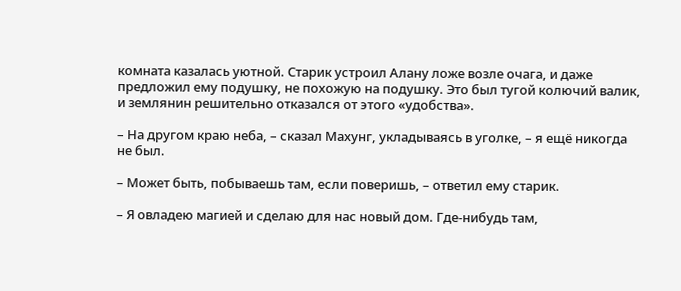комната казалась уютной. Старик устроил Алану ложе возле очага, и даже предложил ему подушку, не похожую на подушку. Это был тугой колючий валик, и землянин решительно отказался от этого «удобства».

– На другом краю неба, – сказал Махунг, укладываясь в уголке, – я ещё никогда не был.

– Может быть, побываешь там, если поверишь, – ответил ему старик.

– Я овладею магией и сделаю для нас новый дом. Где-нибудь там,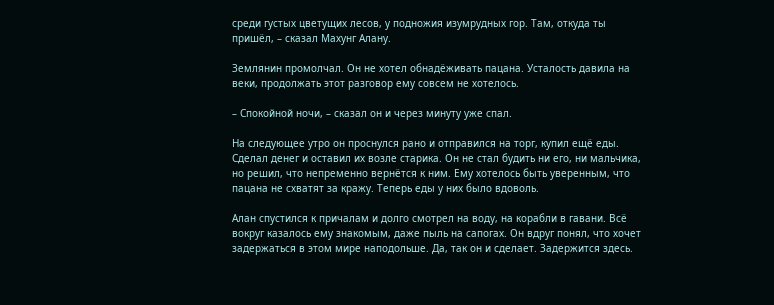среди густых цветущих лесов, у подножия изумрудных гор. Там, откуда ты пришёл, – сказал Махунг Алану.

Землянин промолчал. Он не хотел обнадёживать пацана. Усталость давила на веки, продолжать этот разговор ему совсем не хотелось.

– Спокойной ночи, – сказал он и через минуту уже спал.

На следующее утро он проснулся рано и отправился на торг, купил ещё еды. Сделал денег и оставил их возле старика. Он не стал будить ни его, ни мальчика, но решил, что непременно вернётся к ним. Ему хотелось быть уверенным, что пацана не схватят за кражу. Теперь еды у них было вдоволь.

Алан спустился к причалам и долго смотрел на воду, на корабли в гавани. Всё вокруг казалось ему знакомым, даже пыль на сапогах. Он вдруг понял, что хочет задержаться в этом мире наподольше. Да, так он и сделает. Задержится здесь.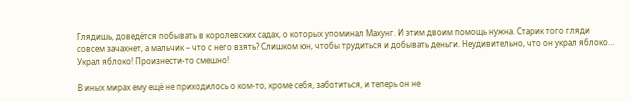Глядишь, доведётся побывать в королевских садах, о которых упоминал Махунг. И этим двоим помощь нужна. Старик того гляди совсем зачахнет, а мальчик – что с него взять? Слишком юн, чтобы трудиться и добывать деньги. Неудивительно, что он украл яблоко… Украл яблоко! Произнести-то смешно!

В иных мирах ему ещё не приходилось о ком-то, кроме себя, заботиться, и теперь он не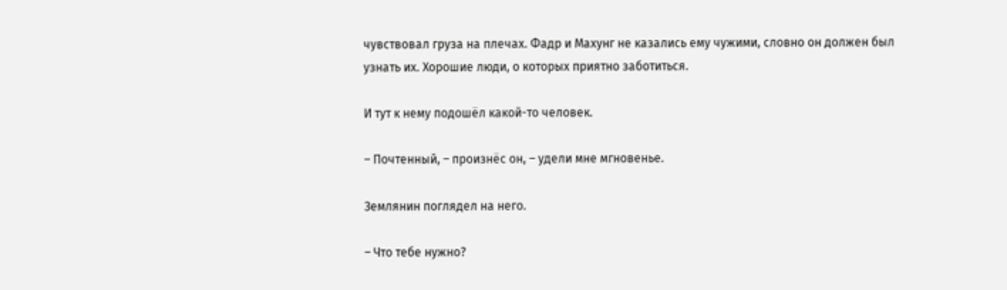чувствовал груза на плечах. Фадр и Махунг не казались ему чужими, словно он должен был узнать их. Хорошие люди, о которых приятно заботиться.

И тут к нему подошёл какой-то человек.

– Почтенный, – произнёс он, – удели мне мгновенье.

Землянин поглядел на него.

– Что тебе нужно?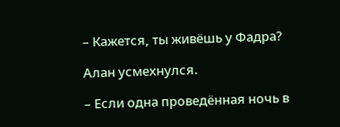– Кажется, ты живёшь у Фадра?

Алан усмехнулся.

– Если одна проведённая ночь в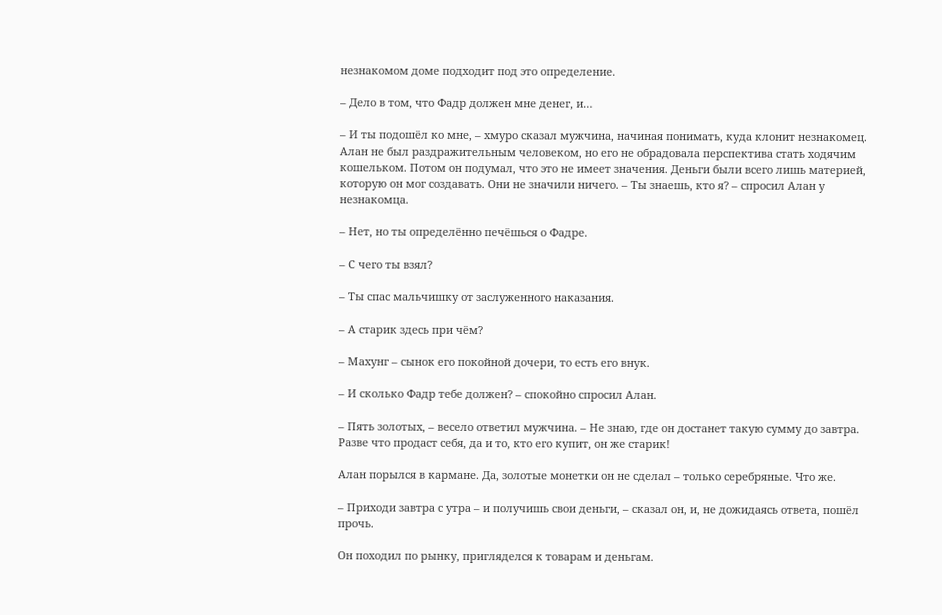незнакомом доме подходит под это определение.

– Дело в том, что Фадр должен мне денег, и…

– И ты подошёл ко мне, – хмуро сказал мужчина, начиная понимать, куда клонит незнакомец. Алан не был раздражительным человеком, но его не обрадовала перспектива стать ходячим кошельком. Потом он подумал, что это не имеет значения. Деньги были всего лишь материей, которую он мог создавать. Они не значили ничего. – Ты знаешь, кто я? – спросил Алан у незнакомца.

– Нет, но ты определённо печёшься о Фадре.

– С чего ты взял?

– Ты спас мальчишку от заслуженного наказания.

– А старик здесь при чём?

– Махунг – сынок его покойной дочери, то есть его внук.

– И сколько Фадр тебе должен? – спокойно спросил Алан.

– Пять золотых, – весело ответил мужчина. – Не знаю, где он достанет такую сумму до завтра. Разве что продаст себя, да и то, кто его купит, он же старик!

Алан порылся в кармане. Да, золотые монетки он не сделал – только серебряные. Что же.

– Приходи завтра с утра – и получишь свои деньги, – сказал он, и, не дожидаясь ответа, пошёл прочь.

Он походил по рынку, пригляделся к товарам и деньгам.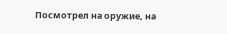Посмотрел на оружие, на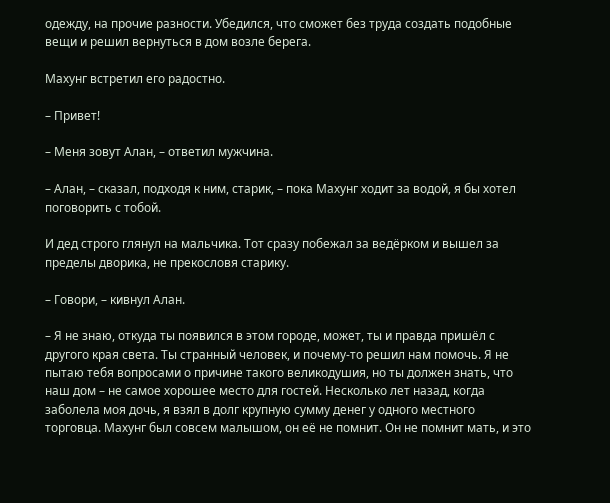одежду, на прочие разности. Убедился, что сможет без труда создать подобные вещи и решил вернуться в дом возле берега.

Махунг встретил его радостно.

– Привет!

– Меня зовут Алан, – ответил мужчина.

– Алан, – сказал, подходя к ним, старик, – пока Махунг ходит за водой, я бы хотел поговорить с тобой.

И дед строго глянул на мальчика. Тот сразу побежал за ведёрком и вышел за пределы дворика, не прекословя старику.

– Говори, – кивнул Алан.

– Я не знаю, откуда ты появился в этом городе, может, ты и правда пришёл с другого края света. Ты странный человек, и почему-то решил нам помочь. Я не пытаю тебя вопросами о причине такого великодушия, но ты должен знать, что наш дом – не самое хорошее место для гостей. Несколько лет назад, когда заболела моя дочь, я взял в долг крупную сумму денег у одного местного торговца. Махунг был совсем малышом, он её не помнит. Он не помнит мать, и это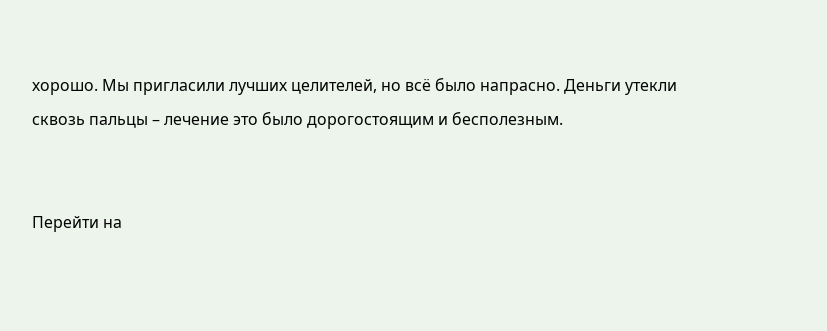хорошо. Мы пригласили лучших целителей, но всё было напрасно. Деньги утекли сквозь пальцы – лечение это было дорогостоящим и бесполезным.


Перейти на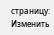страницу:
Изменить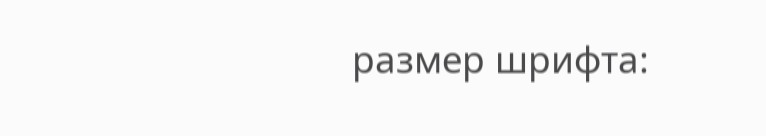размер шрифта: